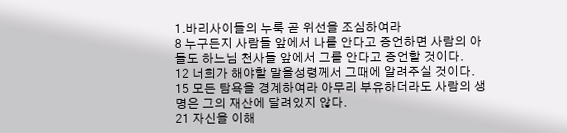1.바리사이들의 누룩 곧 위선을 조심하여라
8 누구든지 사람들 앞에서 나를 안다고 증언하면 사람의 아들도 하느님 천사들 앞에서 그를 안다고 증언할 것이다.
12 너희가 해야할 말을성령께서 그때에 알려주실 것이다.
15 모든 탐욕을 경계하여라 아무리 부유하더라도 사람의 생명은 그의 재산에 달려있지 않다.
21 자신을 이해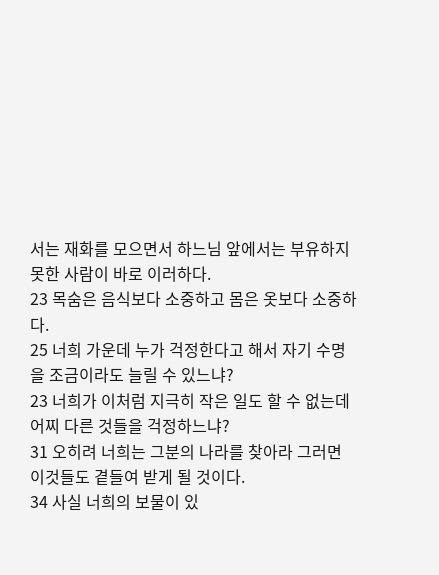서는 재화를 모으면서 하느님 앞에서는 부유하지 못한 사람이 바로 이러하다.
23 목숨은 음식보다 소중하고 몸은 옷보다 소중하다.
25 너희 가운데 누가 걱정한다고 해서 자기 수명을 조금이라도 늘릴 수 있느냐?
23 너희가 이처럼 지극히 작은 일도 할 수 없는데 어찌 다른 것들을 걱정하느냐?
31 오히려 너희는 그분의 나라를 찾아라 그러면 이것들도 곁들여 받게 될 것이다.
34 사실 너희의 보물이 있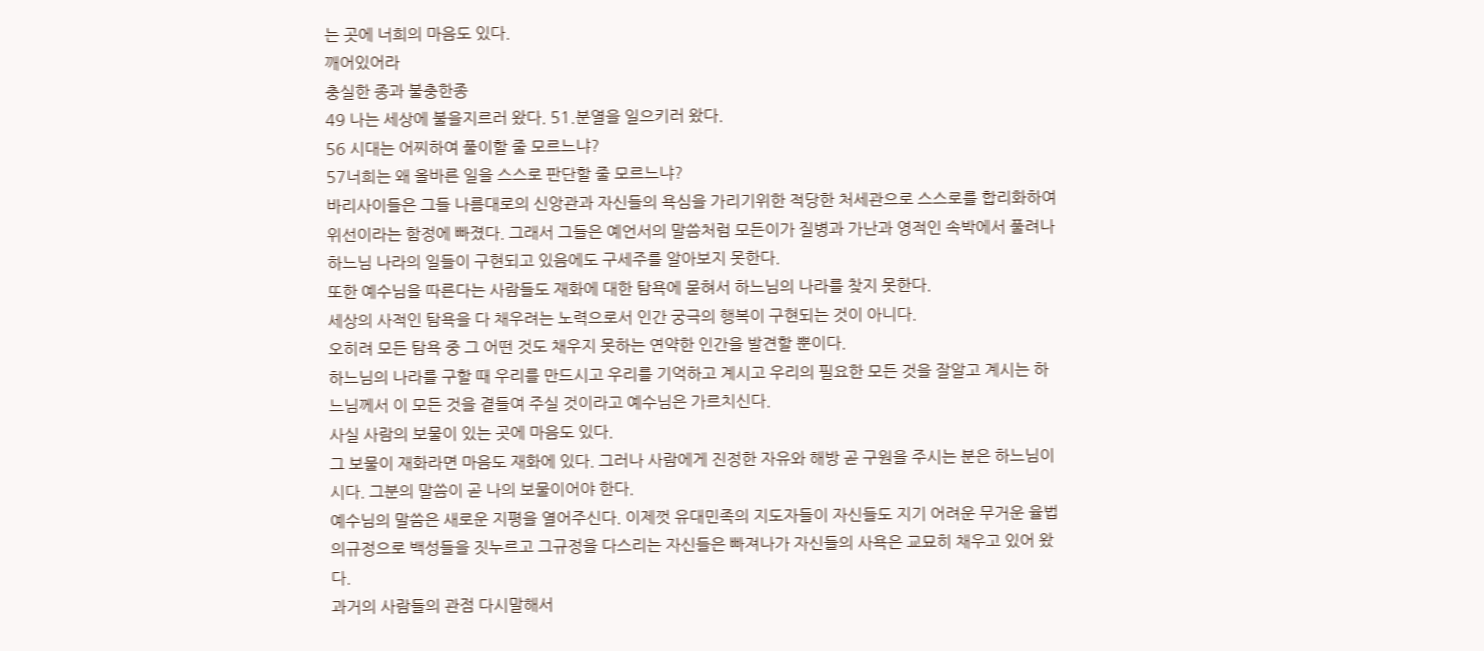는 곳에 너희의 마음도 있다.
깨어있어라
충실한 종과 불충한종
49 나는 세상에 불을지르러 왔다. 51.분열을 일으키러 왔다.
56 시대는 어찌하여 풀이할 줄 모르느냐?
57너희는 왜 올바른 일을 스스로 판단할 줄 모르느냐?
바리사이들은 그들 나름대로의 신앙관과 자신들의 욕심을 가리기위한 적당한 처세관으로 스스로를 합리화하여 위선이라는 함정에 빠졌다. 그래서 그들은 예언서의 말씀처럼 모든이가 질병과 가난과 영적인 속박에서 풀려나 하느님 나라의 일들이 구현되고 있음에도 구세주를 알아보지 못한다.
또한 예수님을 따른다는 사람들도 재화에 대한 탐욕에 묻혀서 하느님의 나라를 찾지 못한다.
세상의 사적인 탐욕을 다 채우려는 노력으로서 인간 궁극의 행복이 구현되는 것이 아니다.
오히려 모든 탐욕 중 그 어떤 것도 채우지 못하는 연약한 인간을 발견할 뿐이다.
하느님의 나라를 구할 때 우리를 만드시고 우리를 기억하고 계시고 우리의 필요한 모든 것을 잘알고 계시는 하느님께서 이 모든 것을 곁들여 주실 것이라고 예수님은 가르치신다.
사실 사람의 보물이 있는 곳에 마음도 있다.
그 보물이 재화라면 마음도 재화에 있다. 그러나 사람에게 진정한 자유와 해방 곧 구원을 주시는 분은 하느님이시다. 그분의 말씀이 곧 나의 보물이어야 한다.
예수님의 말씀은 새로운 지평을 열어주신다. 이제껏 유대민족의 지도자들이 자신들도 지기 어려운 무거운 율법의규정으로 백성들을 짓누르고 그규정을 다스리는 자신들은 빠져나가 자신들의 사욕은 교묘히 채우고 있어 왔다.
과거의 사람들의 관점 다시말해서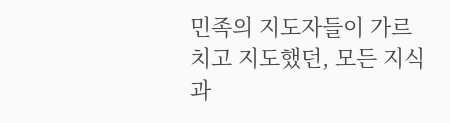민족의 지도자들이 가르치고 지도했던, 모든 지식과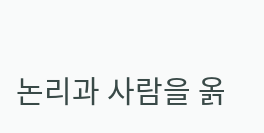논리과 사람을 옭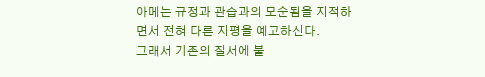아메는 규정과 관습과의 모순됨을 지적하면서 전혀 다른 지평을 예고하신다.
그래서 기존의 질서에 불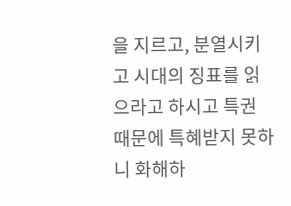을 지르고, 분열시키고 시대의 징표를 읽으라고 하시고 특권 때문에 특혜받지 못하니 화해하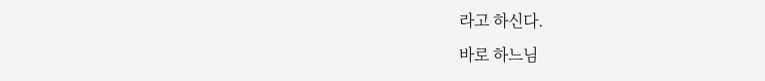라고 하신다.
바로 하느님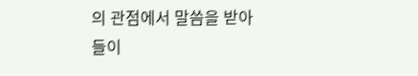의 관점에서 말씀을 받아들이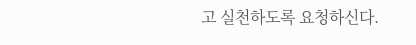고 실천하도록 요청하신다.